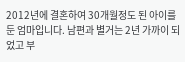2012년에 결혼하여 30개월정도 된 아이를 둔 엄마입니다. 남편과 별거는 2년 가까이 되었고 부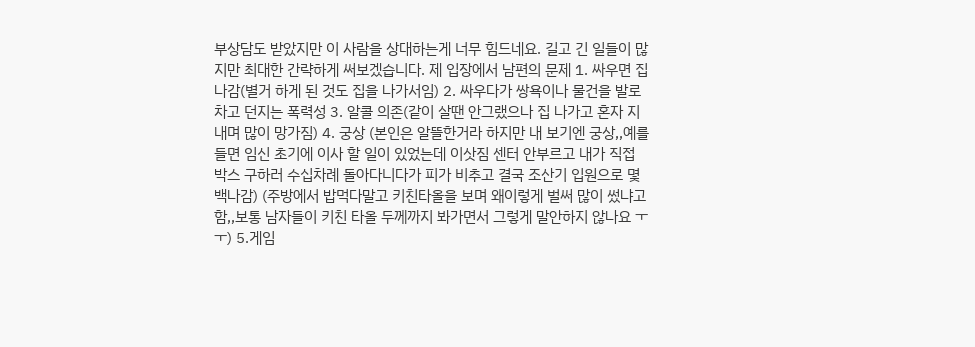부상담도 받았지만 이 사람을 상대하는게 너무 힘드네요. 길고 긴 일들이 많지만 최대한 간략하게 써보겠습니다. 제 입장에서 남편의 문제 1. 싸우면 집나감(별거 하게 된 것도 집을 나가서임) 2. 싸우다가 쌍욕이나 물건을 발로차고 던지는 폭력성 3. 알콜 의존(같이 살땐 안그랬으나 집 나가고 혼자 지내며 많이 망가짐) 4. 궁상 (본인은 알뜰한거라 하지만 내 보기엔 궁상,,예를 들면 임신 초기에 이사 할 일이 있었는데 이삿짐 센터 안부르고 내가 직접 박스 구하러 수십차례 돌아다니다가 피가 비추고 결국 조산기 입원으로 몇백나감) (주방에서 밥먹다말고 키친타올을 보며 왜이렇게 벌써 많이 썼냐고함,,보통 남자들이 키친 타올 두께까지 봐가면서 그렇게 말안하지 않나요 ㅜㅜ) 5.게임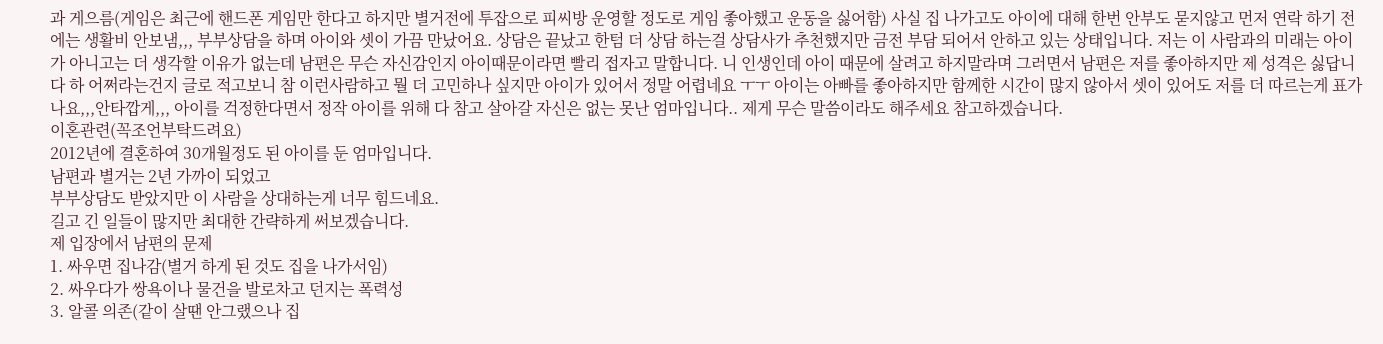과 게으름(게임은 최근에 핸드폰 게임만 한다고 하지만 별거전에 투잡으로 피씨방 운영할 정도로 게임 좋아했고 운동을 싫어함) 사실 집 나가고도 아이에 대해 한번 안부도 묻지않고 먼저 연락 하기 전에는 생활비 안보냄,,, 부부상담을 하며 아이와 셋이 가끔 만났어요. 상담은 끝났고 한텀 더 상담 하는걸 상담사가 추천했지만 금전 부담 되어서 안하고 있는 상태입니다. 저는 이 사람과의 미래는 아이가 아니고는 더 생각할 이유가 없는데 남편은 무슨 자신감인지 아이때문이라면 빨리 접자고 말합니다. 니 인생인데 아이 때문에 살려고 하지말라며 그러면서 남편은 저를 좋아하지만 제 성격은 싫답니다 하 어쩌라는건지 글로 적고보니 참 이런사람하고 뭘 더 고민하나 싶지만 아이가 있어서 정말 어렵네요 ㅜㅜ 아이는 아빠를 좋아하지만 함께한 시간이 많지 않아서 셋이 있어도 저를 더 따르는게 표가 나요,,,안타깝게,,, 아이를 걱정한다면서 정작 아이를 위해 다 참고 살아갈 자신은 없는 못난 엄마입니다.. 제게 무슨 말씀이라도 해주세요 참고하겠습니다.
이혼관련(꼭조언부탁드려요)
2012년에 결혼하여 30개월정도 된 아이를 둔 엄마입니다.
남편과 별거는 2년 가까이 되었고
부부상담도 받았지만 이 사람을 상대하는게 너무 힘드네요.
길고 긴 일들이 많지만 최대한 간략하게 써보겠습니다.
제 입장에서 남편의 문제
1. 싸우면 집나감(별거 하게 된 것도 집을 나가서임)
2. 싸우다가 쌍욕이나 물건을 발로차고 던지는 폭력성
3. 알콜 의존(같이 살땐 안그랬으나 집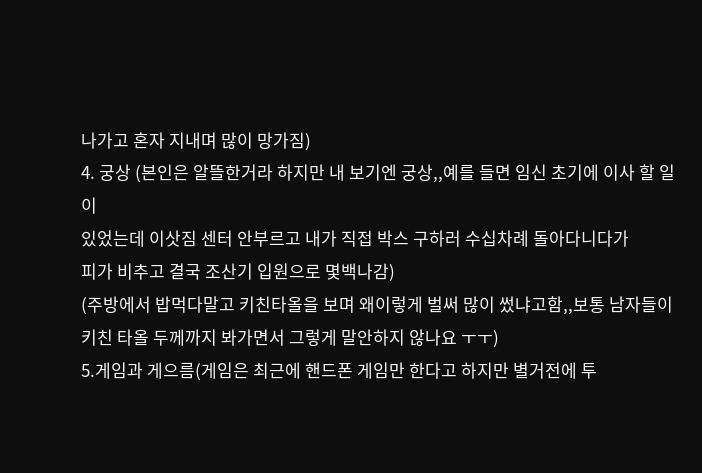나가고 혼자 지내며 많이 망가짐)
4. 궁상 (본인은 알뜰한거라 하지만 내 보기엔 궁상,,예를 들면 임신 초기에 이사 할 일이
있었는데 이삿짐 센터 안부르고 내가 직접 박스 구하러 수십차례 돌아다니다가
피가 비추고 결국 조산기 입원으로 몇백나감)
(주방에서 밥먹다말고 키친타올을 보며 왜이렇게 벌써 많이 썼냐고함,,보통 남자들이 키친 타올 두께까지 봐가면서 그렇게 말안하지 않나요 ㅜㅜ)
5.게임과 게으름(게임은 최근에 핸드폰 게임만 한다고 하지만 별거전에 투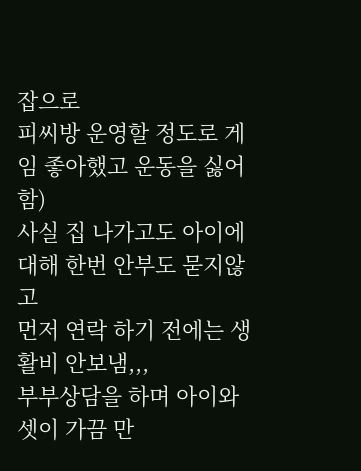잡으로
피씨방 운영할 정도로 게임 좋아했고 운동을 싫어함)
사실 집 나가고도 아이에 대해 한번 안부도 묻지않고
먼저 연락 하기 전에는 생활비 안보냄,,,
부부상담을 하며 아이와 셋이 가끔 만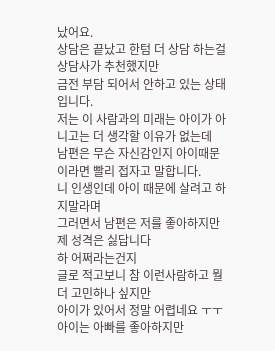났어요.
상담은 끝났고 한텀 더 상담 하는걸 상담사가 추천했지만
금전 부담 되어서 안하고 있는 상태입니다.
저는 이 사람과의 미래는 아이가 아니고는 더 생각할 이유가 없는데
남편은 무슨 자신감인지 아이때문이라면 빨리 접자고 말합니다.
니 인생인데 아이 때문에 살려고 하지말라며
그러면서 남편은 저를 좋아하지만 제 성격은 싫답니다
하 어쩌라는건지
글로 적고보니 참 이런사람하고 뭘 더 고민하나 싶지만
아이가 있어서 정말 어렵네요 ㅜㅜ
아이는 아빠를 좋아하지만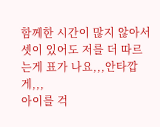함께한 시간이 많지 않아서
셋이 있어도 저를 더 따르는게 표가 나요,,,안타깝게,,,
아이를 걱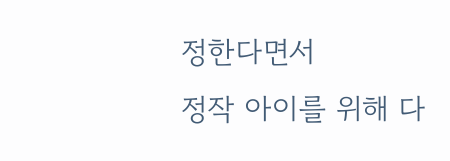정한다면서
정작 아이를 위해 다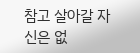참고 살아갈 자신은 없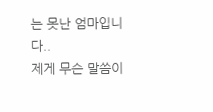는 못난 엄마입니다..
제게 무슨 말씀이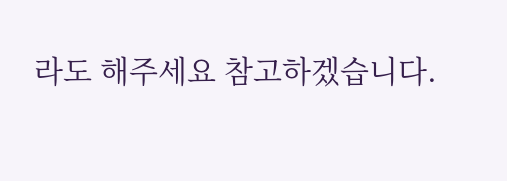라도 해주세요 참고하겠습니다.